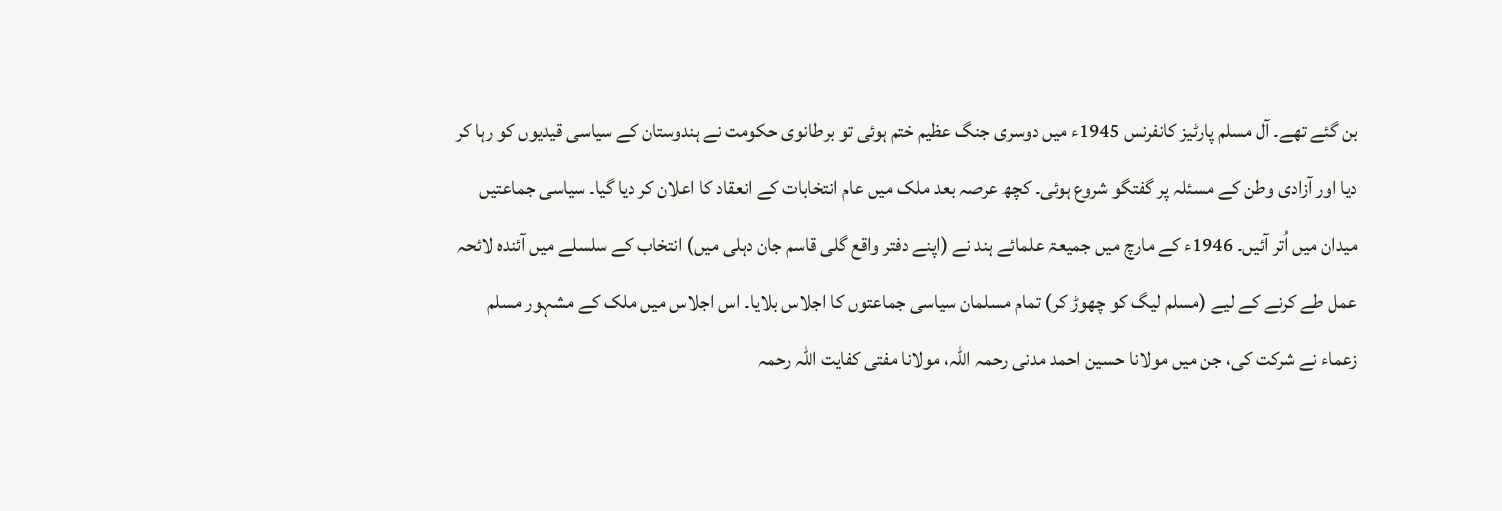بن گئے تھے۔ آل مسلم پارٹیز کانفرنس 1945ء میں دوسری جنگ عظیم ختم ہوئی تو برطانوی حکومت نے ہندوستان کے سیاسی قیدیوں کو رہا کر دیا اور آزادی وطن کے مسئلہ پر گفتگو شروع ہوئی۔ کچھ عرصہ بعد ملک میں عام انتخابات کے انعقاد کا اعلان کر دیا گیا۔ سیاسی جماعتیں میدان میں اُتر آئیں۔ 1946ء کے مارچ میں جمیعۃ علمائے ہند نے (اپنے دفتر واقع گلی قاسم جان دہلی میں) انتخاب کے سلسلے میں آئندہ لائحہ عمل طے کرنے کے لیے (مسلم لیگ کو چھوڑ کر) تمام مسلمان سیاسی جماعتوں کا اجلاس بلایا۔ اس اجلاس میں ملک کے مشہور مسلم زعماء نے شرکت کی، جن میں مولانا حسین احمد مدنی رحمہ اللہ، مولانا مفتی کفایت اللہ رحمہ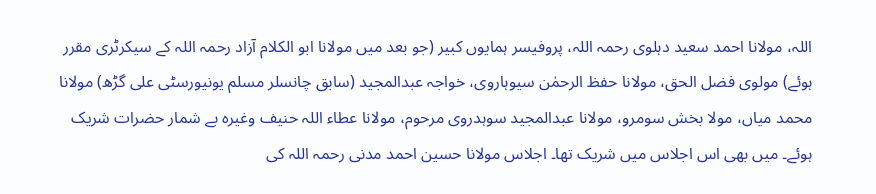اللہ، مولانا احمد سعید دہلوی رحمہ اللہ، پروفیسر ہمایوں کبیر (جو بعد میں مولانا ابو الکلام آزاد رحمہ اللہ کے سیکرٹری مقرر ہوئے) مولوی فضل الحق، مولانا حفظ الرحمٰن سیوہاروی، خواجہ عبدالمجید (سابق چانسلر مسلم یونیورسٹی علی گڑھ) مولانا محمد میاں، مولا بخش سومرو، مولانا عبدالمجید سوہدروی مرحوم، مولانا عطاء اللہ حنیف وغیرہ بے شمار حضرات شریک ہوئے۔ میں بھی اس اجلاس میں شریک تھا۔ اجلاس مولانا حسین احمد مدنی رحمہ اللہ کی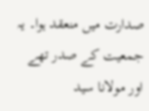صدارت میں منعقد ہوا۔ یہ جمعیت کے صدر تھے اور مولانا سید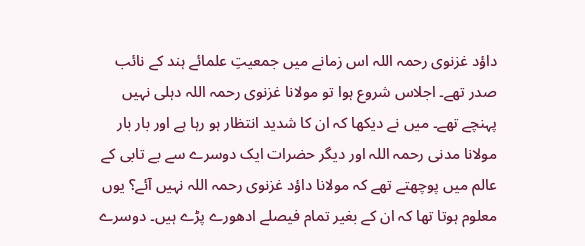داؤد غزنوی رحمہ اللہ اس زمانے میں جمعیتِ علمائے ہند کے نائب صدر تھے۔ اجلاس شروع ہوا تو مولانا غزنوی رحمہ اللہ دہلی نہیں پہنچے تھے۔ میں نے دیکھا کہ ان کا شدید انتظار ہو رہا ہے اور بار بار مولانا مدنی رحمہ اللہ اور دیگر حضرات ایک دوسرے سے بے تابی کے عالم میں پوچھتے تھے کہ مولانا داؤد غزنوی رحمہ اللہ نہیں آئے؟ یوں معلوم ہوتا تھا کہ ان کے بغیر تمام فیصلے ادھورے پڑے ہیں۔ دوسرے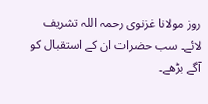روز مولانا غزنوی رحمہ اللہ تشریف لائے۔ سب حضرات ان کے استقبال کو آگے بڑھے۔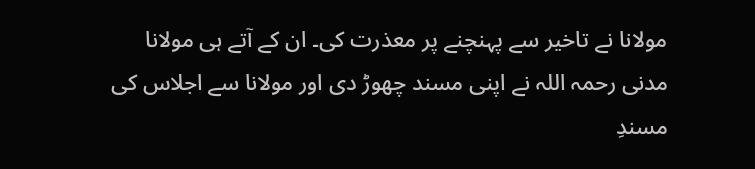مولانا نے تاخیر سے پہنچنے پر معذرت کی۔ ان کے آتے ہی مولانا مدنی رحمہ اللہ نے اپنی مسند چھوڑ دی اور مولانا سے اجلاس کی مسندِ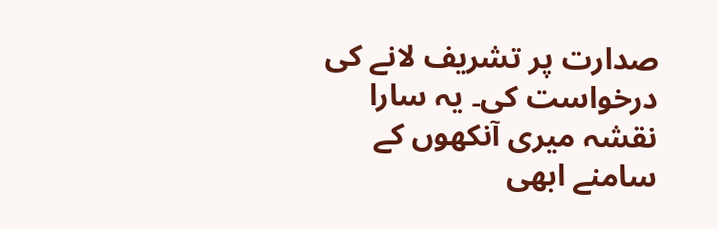صدارت پر تشریف لانے کی درخواست کی۔ یہ سارا نقشہ میری آنکھوں کے سامنے ابھی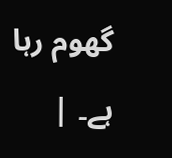گھوم رہا ہے۔ |